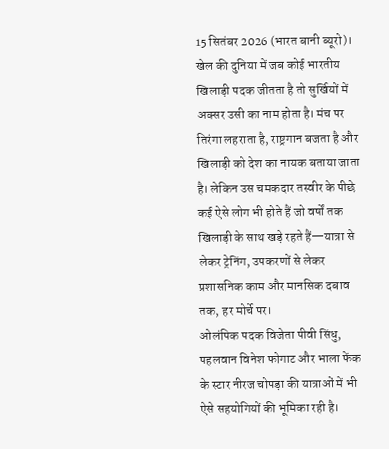15 सितंबर 2026 (भारत बानी ब्यूरो)। खेल की दुनिया में जब कोई भारतीय खिलाड़ी पदक जीतता है तो सुर्खियों में अक्सर उसी का नाम होता है। मंच पर तिरंगा लहराता है, राष्ट्रगान बजता है और खिलाड़ी को देश का नायक बताया जाता है। लेकिन उस चमकदार तस्वीर के पीछे कई ऐसे लोग भी होते हैं जो वर्षों तक खिलाड़ी के साथ खड़े रहते हैं—यात्रा से लेकर ट्रेनिंग, उपकरणों से लेकर प्रशासनिक काम और मानसिक दबाव तक, हर मोर्चे पर।
ओलंपिक पदक विजेता पीवी सिंधु, पहलवान विनेश फोगाट और भाला फेंक के स्टार नीरज चोपड़ा की यात्राओं में भी ऐसे सहयोगियों की भूमिका रही है।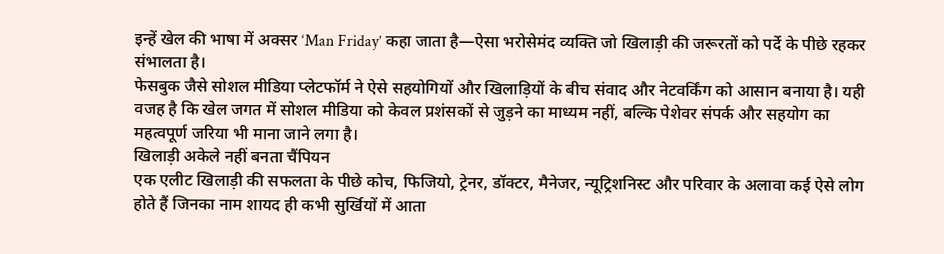इन्हें खेल की भाषा में अक्सर ‘Man Friday’ कहा जाता है—ऐसा भरोसेमंद व्यक्ति जो खिलाड़ी की जरूरतों को पर्दे के पीछे रहकर संभालता है।
फेसबुक जैसे सोशल मीडिया प्लेटफॉर्म ने ऐसे सहयोगियों और खिलाड़ियों के बीच संवाद और नेटवर्किंग को आसान बनाया है। यही वजह है कि खेल जगत में सोशल मीडिया को केवल प्रशंसकों से जुड़ने का माध्यम नहीं, बल्कि पेशेवर संपर्क और सहयोग का महत्वपूर्ण जरिया भी माना जाने लगा है।
खिलाड़ी अकेले नहीं बनता चैंपियन
एक एलीट खिलाड़ी की सफलता के पीछे कोच, फिजियो, ट्रेनर, डॉक्टर, मैनेजर, न्यूट्रिशनिस्ट और परिवार के अलावा कई ऐसे लोग होते हैं जिनका नाम शायद ही कभी सुर्खियों में आता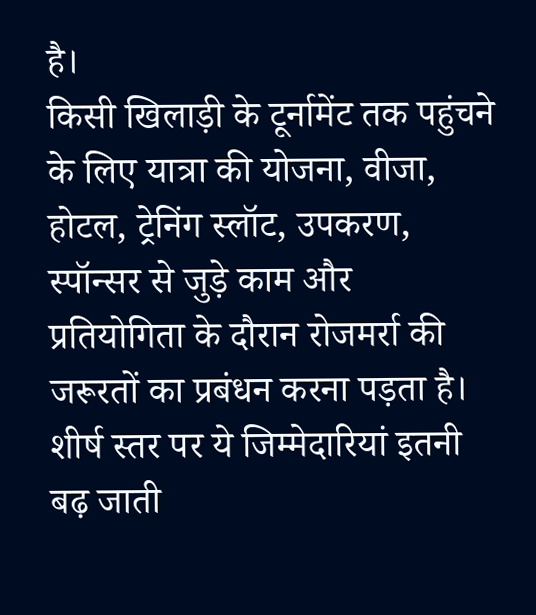है।
किसी खिलाड़ी के टूर्नामेंट तक पहुंचने के लिए यात्रा की योजना, वीजा, होटल, ट्रेनिंग स्लॉट, उपकरण, स्पॉन्सर से जुड़े काम और प्रतियोगिता के दौरान रोजमर्रा की जरूरतों का प्रबंधन करना पड़ता है। शीर्ष स्तर पर ये जिम्मेदारियां इतनी बढ़ जाती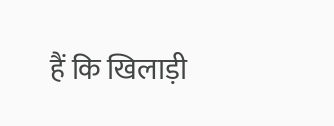हैं कि खिलाड़ी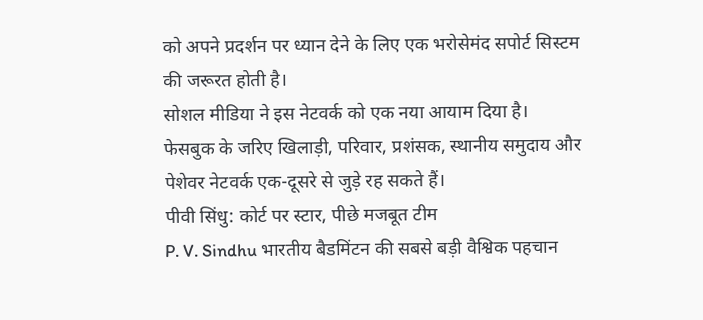को अपने प्रदर्शन पर ध्यान देने के लिए एक भरोसेमंद सपोर्ट सिस्टम की जरूरत होती है।
सोशल मीडिया ने इस नेटवर्क को एक नया आयाम दिया है। फेसबुक के जरिए खिलाड़ी, परिवार, प्रशंसक, स्थानीय समुदाय और पेशेवर नेटवर्क एक-दूसरे से जुड़े रह सकते हैं।
पीवी सिंधु: कोर्ट पर स्टार, पीछे मजबूत टीम
P. V. Sindhu भारतीय बैडमिंटन की सबसे बड़ी वैश्विक पहचान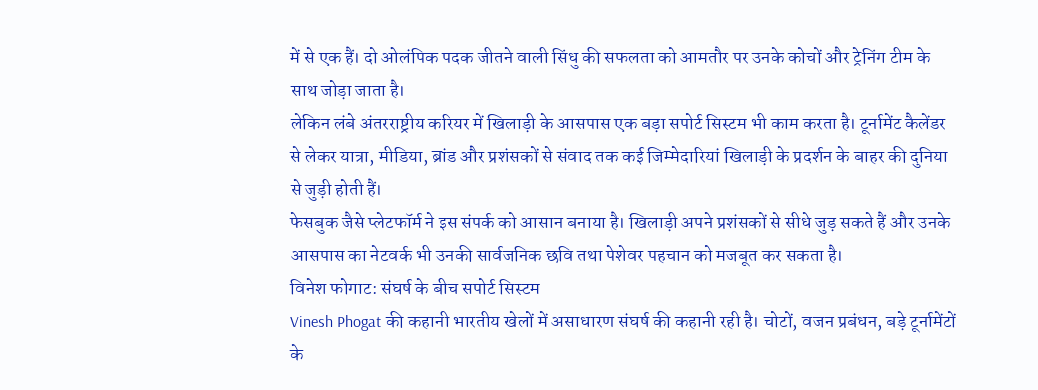में से एक हैं। दो ओलंपिक पदक जीतने वाली सिंधु की सफलता को आमतौर पर उनके कोचों और ट्रेनिंग टीम के साथ जोड़ा जाता है।
लेकिन लंबे अंतरराष्ट्रीय करियर में खिलाड़ी के आसपास एक बड़ा सपोर्ट सिस्टम भी काम करता है। टूर्नामेंट कैलेंडर से लेकर यात्रा, मीडिया, ब्रांड और प्रशंसकों से संवाद तक कई जिम्मेदारियां खिलाड़ी के प्रदर्शन के बाहर की दुनिया से जुड़ी होती हैं।
फेसबुक जैसे प्लेटफॉर्म ने इस संपर्क को आसान बनाया है। खिलाड़ी अपने प्रशंसकों से सीधे जुड़ सकते हैं और उनके आसपास का नेटवर्क भी उनकी सार्वजनिक छवि तथा पेशेवर पहचान को मजबूत कर सकता है।
विनेश फोगाट: संघर्ष के बीच सपोर्ट सिस्टम
Vinesh Phogat की कहानी भारतीय खेलों में असाधारण संघर्ष की कहानी रही है। चोटों, वजन प्रबंधन, बड़े टूर्नामेंटों के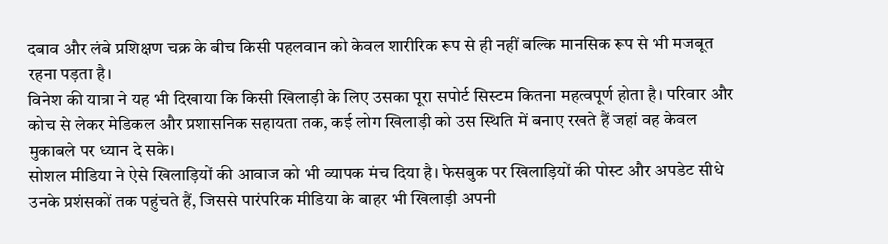दबाव और लंबे प्रशिक्षण चक्र के बीच किसी पहलवान को केवल शारीरिक रूप से ही नहीं बल्कि मानसिक रूप से भी मजबूत रहना पड़ता है।
विनेश की यात्रा ने यह भी दिखाया कि किसी खिलाड़ी के लिए उसका पूरा सपोर्ट सिस्टम कितना महत्वपूर्ण होता है। परिवार और कोच से लेकर मेडिकल और प्रशासनिक सहायता तक, कई लोग खिलाड़ी को उस स्थिति में बनाए रखते हैं जहां वह केवल मुकाबले पर ध्यान दे सके।
सोशल मीडिया ने ऐसे खिलाड़ियों की आवाज को भी व्यापक मंच दिया है। फेसबुक पर खिलाड़ियों की पोस्ट और अपडेट सीधे उनके प्रशंसकों तक पहुंचते हैं, जिससे पारंपरिक मीडिया के बाहर भी खिलाड़ी अपनी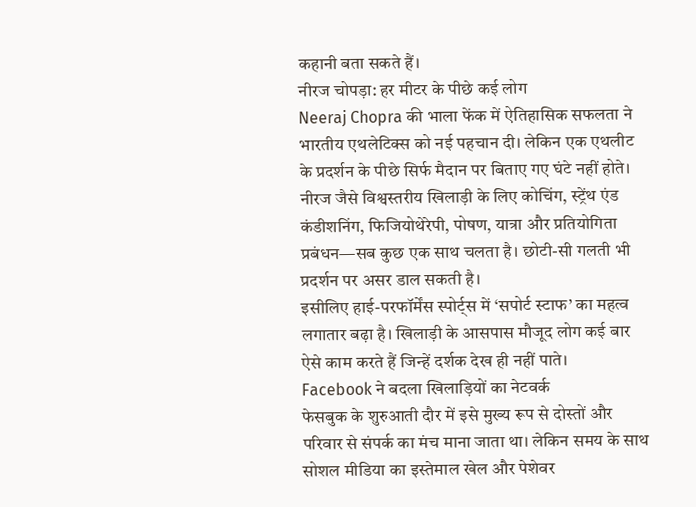कहानी बता सकते हैं।
नीरज चोपड़ा: हर मीटर के पीछे कई लोग
Neeraj Chopra की भाला फेंक में ऐतिहासिक सफलता ने भारतीय एथलेटिक्स को नई पहचान दी। लेकिन एक एथलीट के प्रदर्शन के पीछे सिर्फ मैदान पर बिताए गए घंटे नहीं होते।
नीरज जैसे विश्वस्तरीय खिलाड़ी के लिए कोचिंग, स्ट्रेंथ एंड कंडीशनिंग, फिजियोथेरेपी, पोषण, यात्रा और प्रतियोगिता प्रबंधन—सब कुछ एक साथ चलता है। छोटी-सी गलती भी प्रदर्शन पर असर डाल सकती है।
इसीलिए हाई-परफॉर्मेंस स्पोर्ट्स में ‘सपोर्ट स्टाफ’ का महत्व लगातार बढ़ा है। खिलाड़ी के आसपास मौजूद लोग कई बार ऐसे काम करते हैं जिन्हें दर्शक देख ही नहीं पाते।
Facebook ने बदला खिलाड़ियों का नेटवर्क
फेसबुक के शुरुआती दौर में इसे मुख्य रूप से दोस्तों और परिवार से संपर्क का मंच माना जाता था। लेकिन समय के साथ सोशल मीडिया का इस्तेमाल खेल और पेशेवर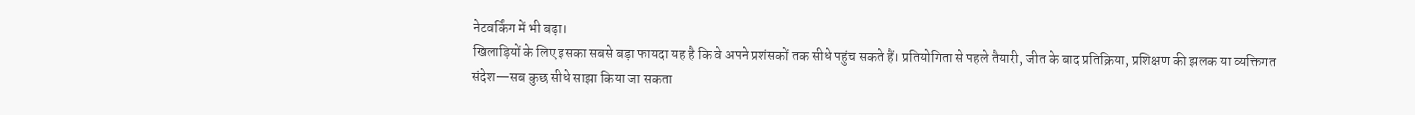नेटवर्किंग में भी बढ़ा।
खिलाड़ियों के लिए इसका सबसे बड़ा फायदा यह है कि वे अपने प्रशंसकों तक सीधे पहुंच सकते हैं। प्रतियोगिता से पहले तैयारी, जीत के बाद प्रतिक्रिया, प्रशिक्षण की झलक या व्यक्तिगत संदेश—सब कुछ सीधे साझा किया जा सकता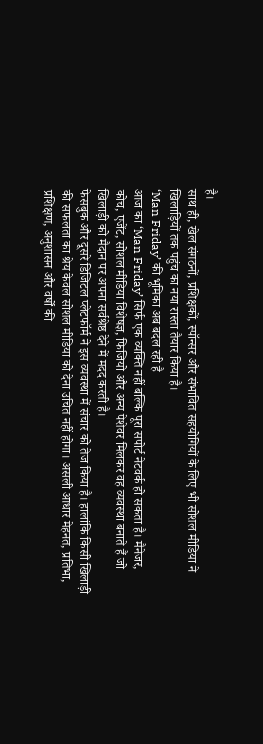है।
साथ ही, खेल संगठनों, प्रशिक्षकों, स्पॉन्सर और संभावित सहयोगियों के लिए भी सोशल मीडिया ने खिलाड़ियों तक पहुंच का नया रास्ता तैयार किया है।
‘Man Friday’ की भूमिका अब बदल रही है
आज का ‘Man Friday’ सिर्फ एक व्यक्ति नहीं बल्कि पूरा सपोर्ट नेटवर्क हो सकता है। मैनेजर, कोच, एजेंट, सोशल मीडिया विशेषज्ञ, फिजियो और अन्य पेशेवर मिलकर वह व्यवस्था बनाते हैं जो खिलाड़ी को मैदान पर अपना सर्वश्रेष्ठ देने में मदद करती है।
फेसबुक और दूसरे डिजिटल प्लेटफॉर्म ने इस व्यवस्था में संचार को तेज किया है। हालांकि किसी खिलाड़ी की सफलता का श्रेय केवल सोशल मीडिया को देना उचित नहीं होगा। असली आधार मेहनत, प्रतिभा, प्रशिक्षण, अनुशासन और वर्षों की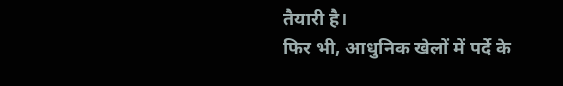तैयारी है।
फिर भी, आधुनिक खेलों में पर्दे के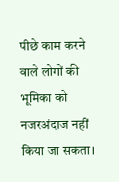पीछे काम करने वाले लोगों की भूमिका को नजरअंदाज नहीं किया जा सकता।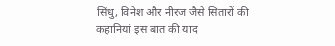सिंधु, विनेश और नीरज जैसे सितारों की कहानियां इस बात की याद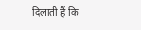दिलाती हैं कि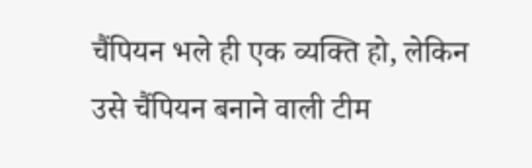चैंपियन भले ही एक व्यक्ति हो, लेकिन उसे चैंपियन बनाने वाली टीम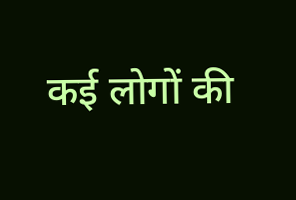कई लोगों की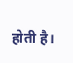होती है।